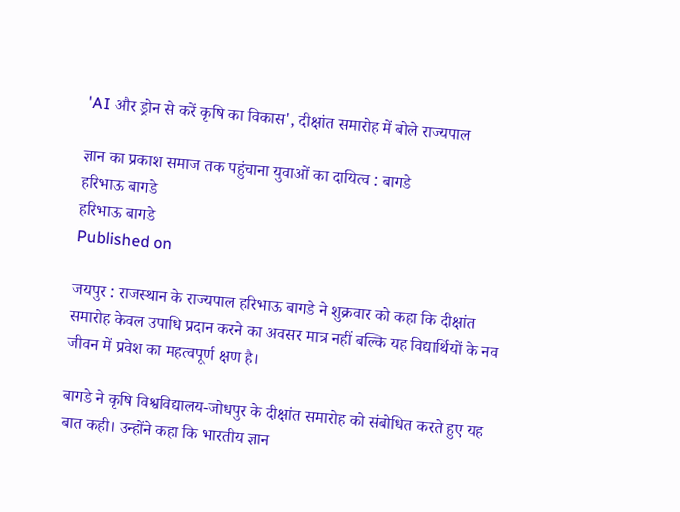'AI और ड्रोन से करें कृषि का विकास', दीक्षांत समारोह में बोले राज्यपाल

ज्ञान का प्रकाश समाज तक पहुंचाना युवाओं का दायित्व : बागडे
हरिभाऊ बागडे
हरिभाऊ बागडे
Published on

जयपुर : राजस्थान के राज्यपाल हरिभाऊ बागडे ने शुक्रवार को कहा कि दीक्षांत समारोह केवल उपाधि प्रदान करने का अवसर मात्र नहीं बल्कि यह विद्यार्थियों के नव जीवन में प्रवेश का महत्वपूर्ण क्षण है।

बागडे ने कृषि विश्वविद्यालय-जोधपुर के दीक्षांत समारोह को संबोधित करते हुए यह बात कही। उन्होंने कहा कि भारतीय ज्ञान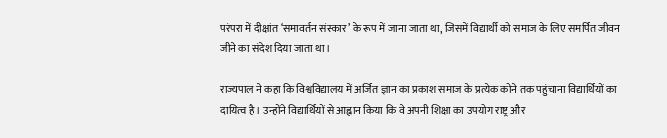परंपरा में दीक्षांत ‘समावर्तन संस्कार’ के रूप में जाना जाता था, जिसमें विद्यार्थी को समाज के लिए समर्पित जीवन जीने का संदेश दिया जाता था।

राज्यपाल ने कहा कि विश्वविद्यालय में अर्जित ज्ञान का प्रकाश समाज के प्रत्येक कोने तक पहुंचाना विद्यार्थियों का दायित्व है। उन्होंने विद्यार्थियों से आह्वान किया कि वे अपनी शिक्षा का उपयोग राष्ट्र और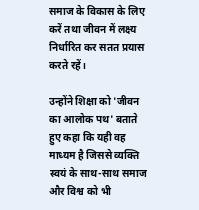समाज के विकास के लिए करें तथा जीवन में लक्ष्य निर्धारित कर सतत प्रयास करते रहें।

उन्होंने शिक्षा को 'जीवन का आलोक पथ' बताते हुए कहा कि यही वह माध्यम है जिससे व्यक्ति स्वयं के साथ-साथ समाज और विश्व को भी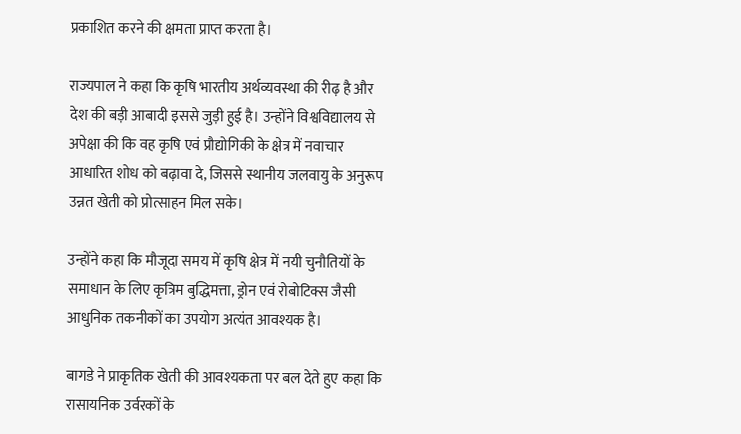प्रकाशित करने की क्षमता प्राप्त करता है।

राज्यपाल ने कहा कि कृषि भारतीय अर्थव्यवस्था की रीढ़ है और देश की बड़ी आबादी इससे जुड़ी हुई है। उन्होंने विश्वविद्यालय से अपेक्षा की कि वह कृषि एवं प्रौद्योगिकी के क्षेत्र में नवाचार आधारित शोध को बढ़ावा दे, जिससे स्थानीय जलवायु के अनुरूप उन्नत खेती को प्रोत्साहन मिल सके।

उन्होंने कहा कि मौजूदा समय में कृषि क्षेत्र में नयी चुनौतियों के समाधान के लिए कृत्रिम बुद्धिमत्ता, ड्रोन एवं रोबोटिक्स जैसी आधुनिक तकनीकों का उपयोग अत्यंत आवश्यक है।

बागडे ने प्राकृतिक खेती की आवश्यकता पर बल देते हुए कहा कि रासायनिक उर्वरकों के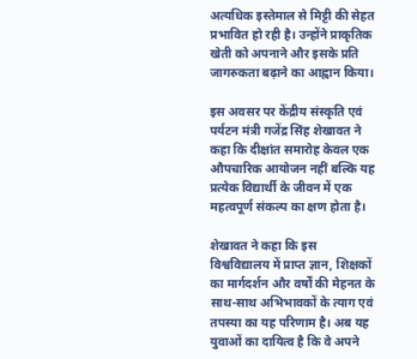अत्यधिक इस्तेमाल से मिट्टी की सेहत प्रभावित हो रही है। उन्होंने प्राकृतिक खेती को अपनाने और इसके प्रति जागरुकता बढ़ाने का आह्वान किया।

इस अवसर पर केंद्रीय संस्कृति एवं पर्यटन मंत्री गजेंद्र सिंह शेखावत ने कहा कि दीक्षांत समारोह केवल एक औपचारिक आयोजन नहीं बल्कि यह प्रत्येक विद्यार्थी के जीवन में एक महत्वपूर्ण संकल्प का क्षण होता है।

शेखावत ने कहा कि इस विश्वविद्यालय में प्राप्त ज्ञान, शिक्षकों का मार्गदर्शन और वर्षों की मेहनत के साथ-साथ अभिभावकों के त्याग एवं तपस्या का यह परिणाम है। अब यह युवाओं का दायित्व है कि वे अपने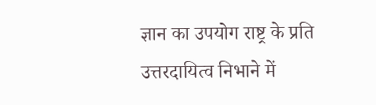ज्ञान का उपयोग राष्ट्र के प्रति उत्तरदायित्व निभाने में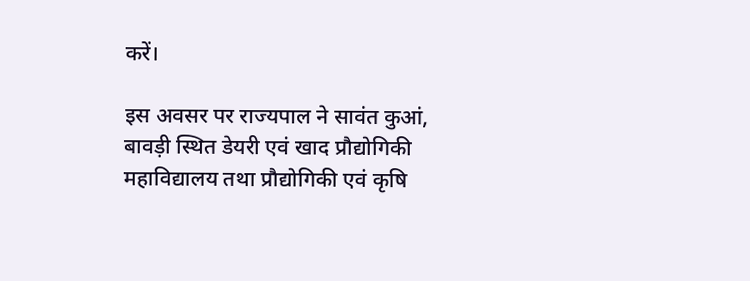करें।

इस अवसर पर राज्यपाल ने सावंत कुआं, बावड़ी स्थित डेयरी एवं खाद प्रौद्योगिकी महाविद्यालय तथा प्रौद्योगिकी एवं कृषि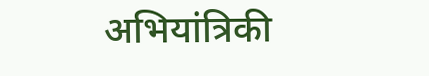अभियांत्रिकी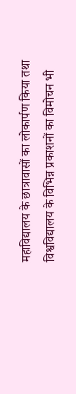महाविद्यालय के छात्रावासों का लोकार्पण किया तथा विश्वविद्यालय के विभिन्न प्रकाशनों का विमोचन भी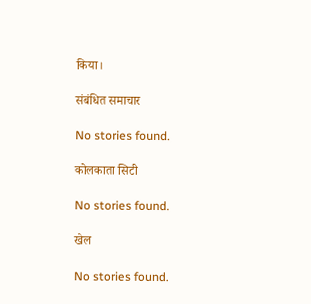किया।

संबंधित समाचार

No stories found.

कोलकाता सिटी

No stories found.

खेल

No stories found.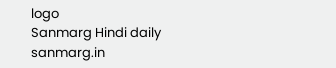logo
Sanmarg Hindi daily
sanmarg.in